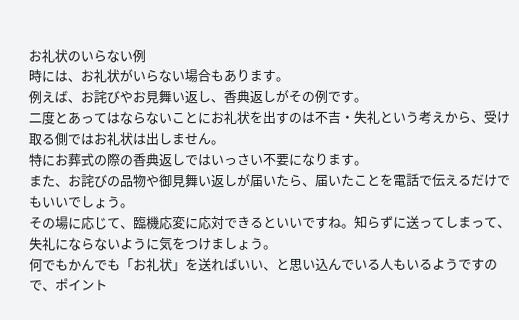お礼状のいらない例
時には、お礼状がいらない場合もあります。
例えば、お詫びやお見舞い返し、香典返しがその例です。
二度とあってはならないことにお礼状を出すのは不吉・失礼という考えから、受け取る側ではお礼状は出しません。
特にお葬式の際の香典返しではいっさい不要になります。
また、お詫びの品物や御見舞い返しが届いたら、届いたことを電話で伝えるだけでもいいでしょう。
その場に応じて、臨機応変に応対できるといいですね。知らずに送ってしまって、失礼にならないように気をつけましょう。
何でもかんでも「お礼状」を送ればいい、と思い込んでいる人もいるようですので、ポイント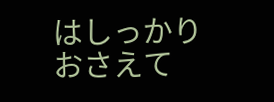はしっかりおさえて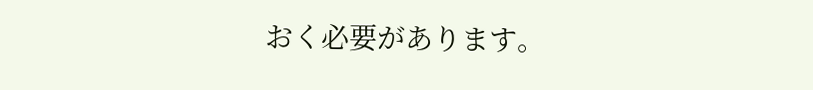おく必要があります。